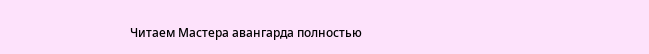Читаем Мастера авангарда полностью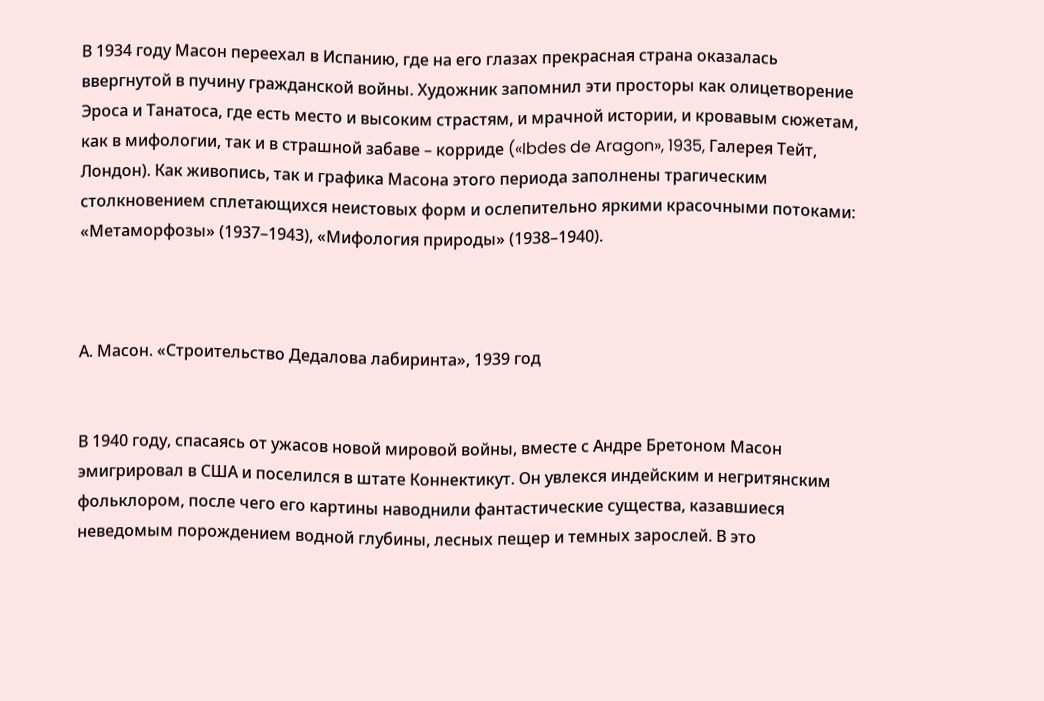В 1934 году Масон переехал в Испанию, где на его глазах прекрасная страна оказалась ввергнутой в пучину гражданской войны. Художник запомнил эти просторы как олицетворение Эроса и Танатоса, где есть место и высоким страстям, и мрачной истории, и кровавым сюжетам, как в мифологии, так и в страшной забаве – корриде («Ibdes de Aragon», 1935, Галерея Тейт, Лондон). Как живопись, так и графика Масона этого периода заполнены трагическим столкновением сплетающихся неистовых форм и ослепительно яркими красочными потоками: «Метаморфозы» (1937–1943), «Мифология природы» (1938–1940).



А. Масон. «Строительство Дедалова лабиринта», 1939 год


В 1940 году, спасаясь от ужасов новой мировой войны, вместе с Андре Бретоном Масон эмигрировал в США и поселился в штате Коннектикут. Он увлекся индейским и негритянским фольклором, после чего его картины наводнили фантастические существа, казавшиеся неведомым порождением водной глубины, лесных пещер и темных зарослей. В это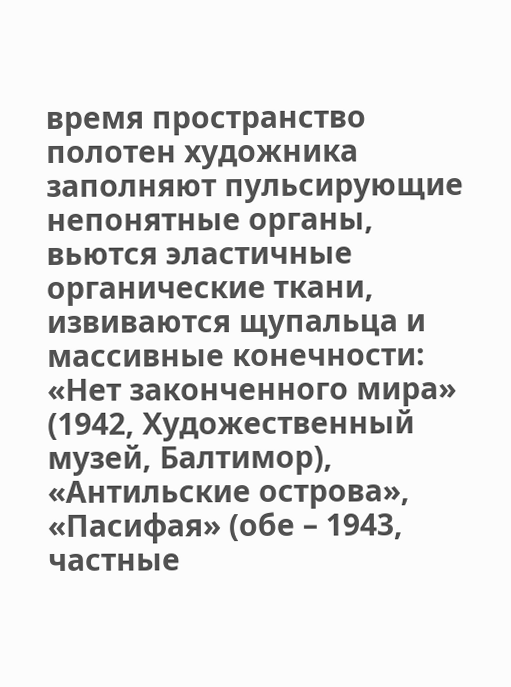время пространство полотен художника заполняют пульсирующие непонятные органы, вьются эластичные органические ткани, извиваются щупальца и массивные конечности: «Нет законченного мира» (1942, Художественный музей, Балтимор), «Антильские острова», «Пасифая» (обе – 1943, частные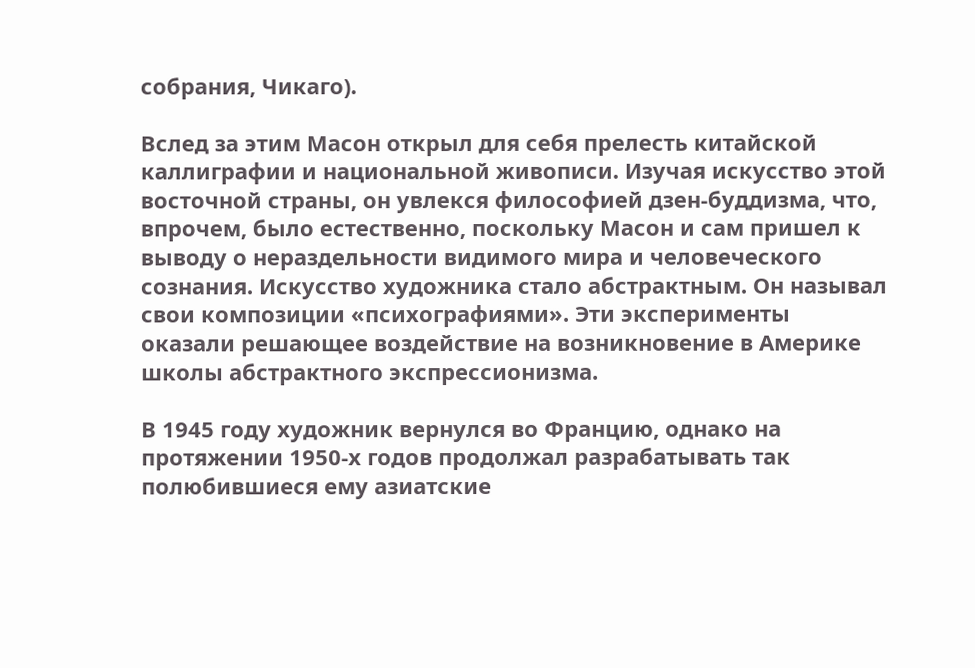собрания, Чикаго).

Вслед за этим Масон открыл для себя прелесть китайской каллиграфии и национальной живописи. Изучая искусство этой восточной страны, он увлекся философией дзен-буддизма, что, впрочем, было естественно, поскольку Масон и сам пришел к выводу о нераздельности видимого мира и человеческого сознания. Искусство художника стало абстрактным. Он называл свои композиции «психографиями». Эти эксперименты оказали решающее воздействие на возникновение в Америке школы абстрактного экспрессионизма.

В 1945 году художник вернулся во Францию, однако на протяжении 1950-х годов продолжал разрабатывать так полюбившиеся ему азиатские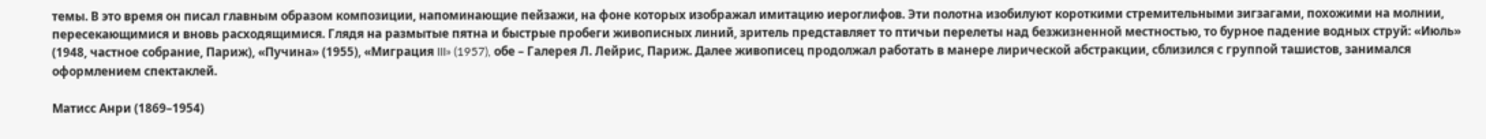темы. В это время он писал главным образом композиции, напоминающие пейзажи, на фоне которых изображал имитацию иероглифов. Эти полотна изобилуют короткими стремительными зигзагами, похожими на молнии, пересекающимися и вновь расходящимися. Глядя на размытые пятна и быстрые пробеги живописных линий, зритель представляет то птичьи перелеты над безжизненной местностью, то бурное падение водных струй: «Июль» (1948, частное собрание, Париж), «Пучина» (1955), «Миграция III» (1957), обе – Галерея Л. Лейрис, Париж. Далее живописец продолжал работать в манере лирической абстракции, сблизился с группой ташистов, занимался оформлением спектаклей.

Матисс Анри (1869–1954)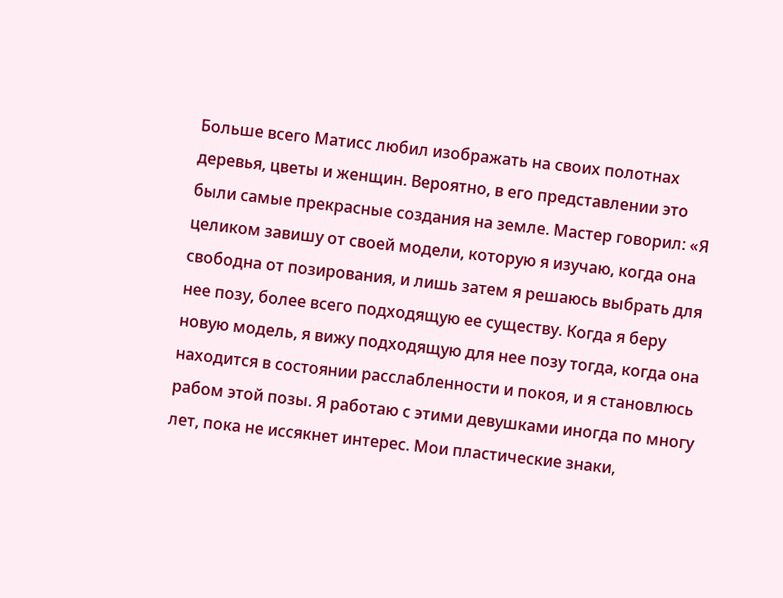Больше всего Матисс любил изображать на своих полотнах деревья, цветы и женщин. Вероятно, в его представлении это были самые прекрасные создания на земле. Мастер говорил: «Я целиком завишу от своей модели, которую я изучаю, когда она свободна от позирования, и лишь затем я решаюсь выбрать для нее позу, более всего подходящую ее существу. Когда я беру новую модель, я вижу подходящую для нее позу тогда, когда она находится в состоянии расслабленности и покоя, и я становлюсь рабом этой позы. Я работаю с этими девушками иногда по многу лет, пока не иссякнет интерес. Мои пластические знаки,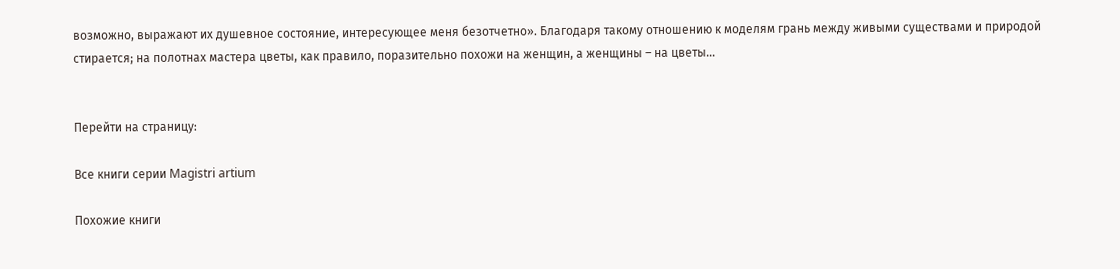возможно, выражают их душевное состояние, интересующее меня безотчетно». Благодаря такому отношению к моделям грань между живыми существами и природой стирается; на полотнах мастера цветы, как правило, поразительно похожи на женщин, а женщины – на цветы…


Перейти на страницу:

Все книги серии Magistri artium

Похожие книги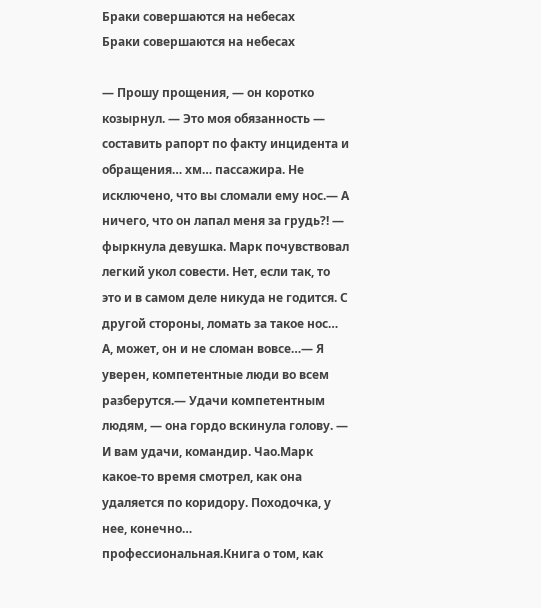Браки совершаются на небесах
Браки совершаются на небесах

— Прошу прощения, — он коротко козырнул. — Это моя обязанность — составить рапорт по факту инцидента и обращения… хм… пассажира. Не исключено, что вы сломали ему нос.— А ничего, что он лапал меня за грудь?! — фыркнула девушка. Марк почувствовал легкий укол совести. Нет, если так, то это и в самом деле никуда не годится. С другой стороны, ломать за такое нос… А, может, он и не сломан вовсе…— Я уверен, компетентные люди во всем разберутся.— Удачи компетентным людям, — она гордо вскинула голову. — И вам удачи, командир. Чао.Марк какое-то время смотрел, как она удаляется по коридору. Походочка, у нее, конечно… профессиональная.Книга о том, как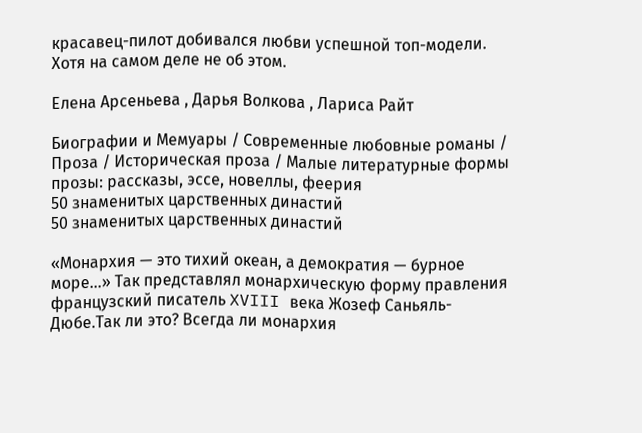красавец-пилот добивался любви успешной топ-модели. Хотя на самом деле не об этом.

Елена Арсеньева , Дарья Волкова , Лариса Райт

Биографии и Мемуары / Современные любовные романы / Проза / Историческая проза / Малые литературные формы прозы: рассказы, эссе, новеллы, феерия
50 знаменитых царственных династий
50 знаменитых царственных династий

«Монархия — это тихий океан, а демократия — бурное море…» Так представлял монархическую форму правления французский писатель XVIII века Жозеф Саньяль-Дюбе.Так ли это? Всегда ли монархия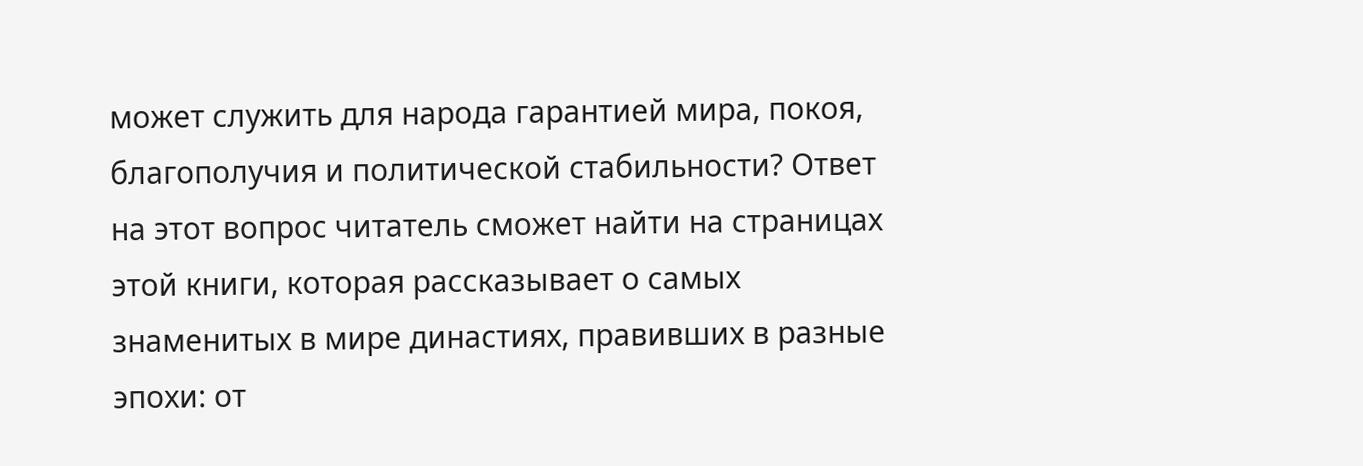может служить для народа гарантией мира, покоя, благополучия и политической стабильности? Ответ на этот вопрос читатель сможет найти на страницах этой книги, которая рассказывает о самых знаменитых в мире династиях, правивших в разные эпохи: от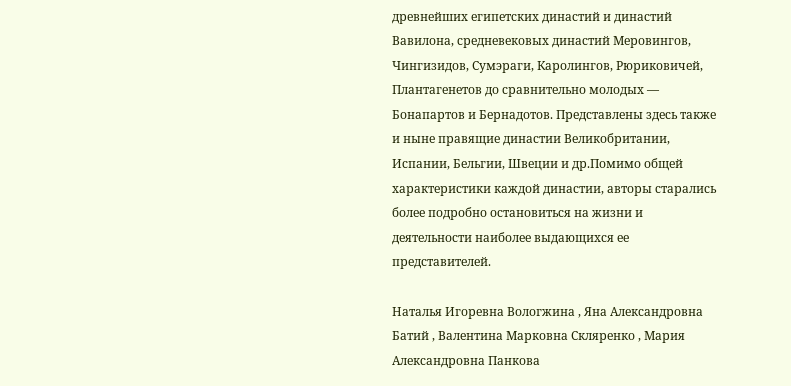древнейших египетских династий и династий Вавилона, средневековых династий Меровингов, Чингизидов, Сумэраги, Каролингов, Рюриковичей, Плантагенетов до сравнительно молодых — Бонапартов и Бернадотов. Представлены здесь также и ныне правящие династии Великобритании, Испании, Бельгии, Швеции и др.Помимо общей характеристики каждой династии, авторы старались более подробно остановиться на жизни и деятельности наиболее выдающихся ее представителей.

Наталья Игоревна Вологжина , Яна Александровна Батий , Валентина Марковна Скляренко , Мария Александровна Панкова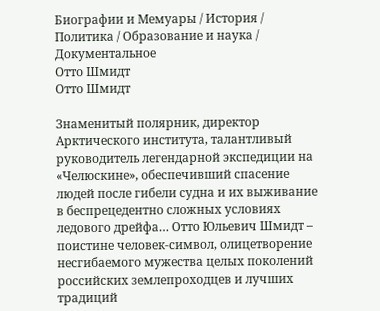Биографии и Мемуары / История / Политика / Образование и наука / Документальное
Отто Шмидт
Отто Шмидт

Знаменитый полярник, директор Арктического института, талантливый руководитель легендарной экспедиции на «Челюскине», обеспечивший спасение людей после гибели судна и их выживание в беспрецедентно сложных условиях ледового дрейфа… Отто Юльевич Шмидт – поистине человек-символ, олицетворение несгибаемого мужества целых поколений российских землепроходцев и лучших традиций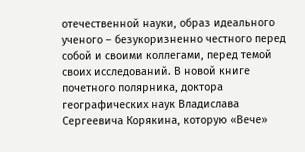отечественной науки, образ идеального ученого – безукоризненно честного перед собой и своими коллегами, перед темой своих исследований. В новой книге почетного полярника, доктора географических наук Владислава Сергеевича Корякина, которую «Вече»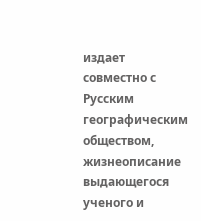издает совместно с Русским географическим обществом, жизнеописание выдающегося ученого и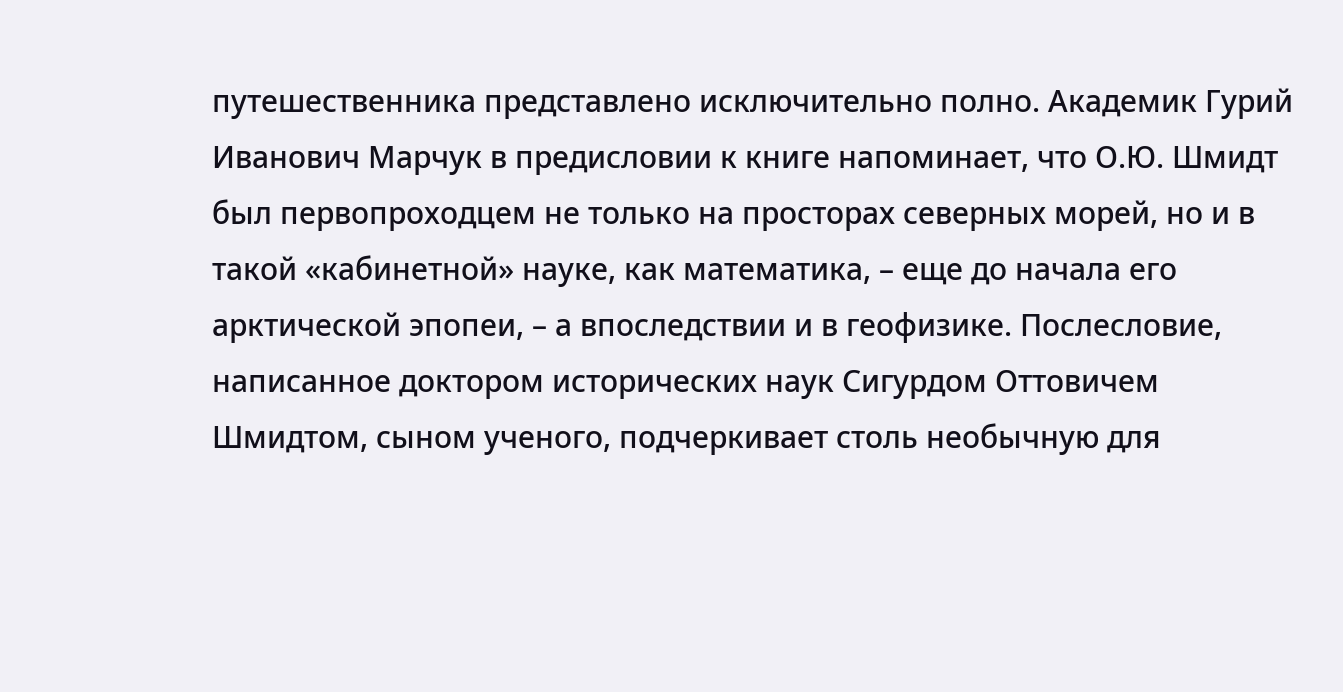путешественника представлено исключительно полно. Академик Гурий Иванович Марчук в предисловии к книге напоминает, что О.Ю. Шмидт был первопроходцем не только на просторах северных морей, но и в такой «кабинетной» науке, как математика, – еще до начала его арктической эпопеи, – а впоследствии и в геофизике. Послесловие, написанное доктором исторических наук Сигурдом Оттовичем Шмидтом, сыном ученого, подчеркивает столь необычную для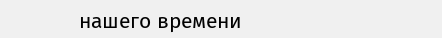нашего времени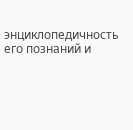энциклопедичность его познаний и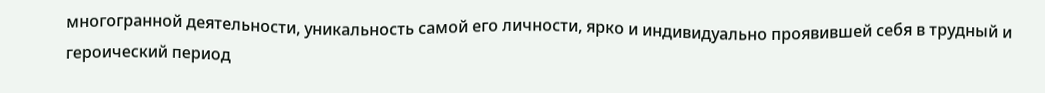многогранной деятельности, уникальность самой его личности, ярко и индивидуально проявившей себя в трудный и героический период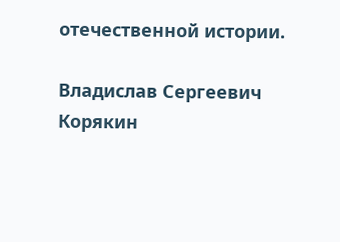отечественной истории.

Владислав Сергеевич Корякин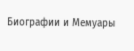Биографии и Мемуары